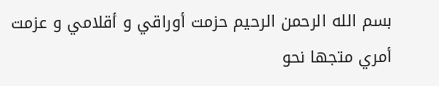بسم الله الرحمن الرحيم حزمت أوراقي و أقلامي و عزمت أمري متجها نحو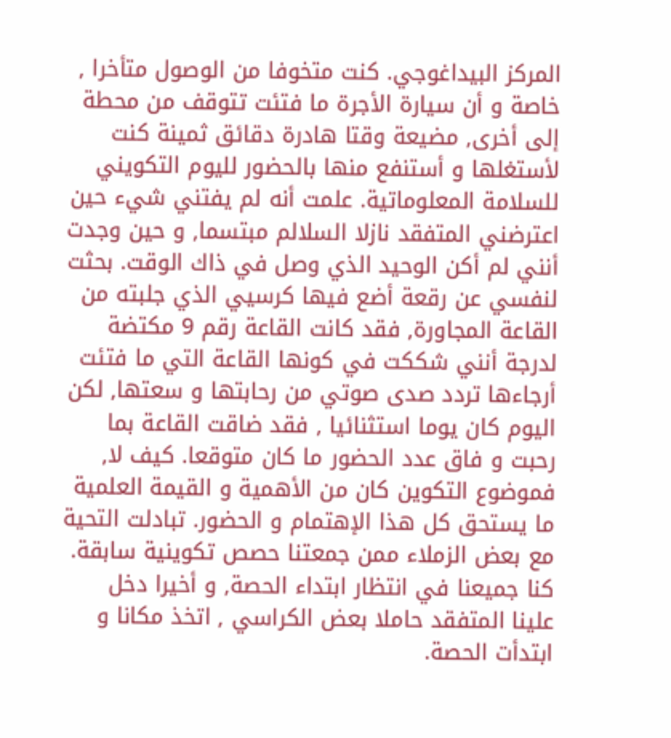المركز البيداغوجي. كنت متخوفا من الوصول متأخرا , خاصة و أن سيارة الأجرة ما فتئت تتوقف من محطة إلى أخرى, مضيعة وقتا هادرة دقائق ثمينة كنت لأستغلها و أستنفع منها بالحضور لليوم التكويني للسلامة المعلوماتية. علمت أنه لم يفتني شيء حين اعترضني المتفقد نازلا السلالم مبتسما, و حين وجدت أنني لم أكن الوحيد الذي وصل في ذاك الوقت. بحثت لنفسي عن رقعة أضع فيها كرسيي الذي جلبته من القاعة المجاورة, فقد كانت القاعة رقم 9 مكتضة لدرجة أنني شككت في كونها القاعة التي ما فتئت أرجاءها تردد صدى صوتي من رحابتها و سعتها, لكن اليوم كان يوما استثنائيا , فقد ضاقت القاعة بما رحبت و فاق عدد الحضور ما كان متوقعا. كيف لا, فموضوع التكوين كان من الأهمية و القيمة العلمية ما يستحق كل هذا الإهتمام و الحضور. تبادلت التحية مع بعض الزملاء ممن جمعتنا حصص تكوينية سابقة. كنا جميعنا في انتظار ابتداء الحصة, و أخيرا دخل علينا المتفقد حاملا بعض الكراسي , اتخذ مكانا و ابتدأت الحصة.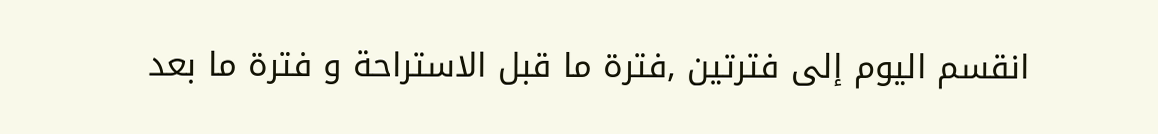انقسم اليوم إلى فترتين ,فترة ما قبل الاستراحة و فترة ما بعد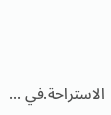الاستراحة.في ...